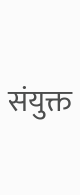संयुक्त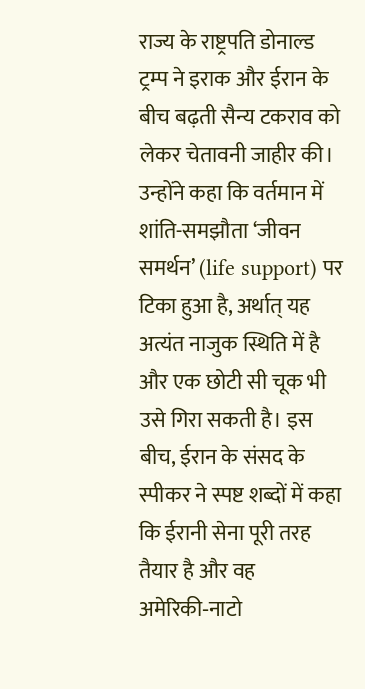राज्य के राष्ट्रपति डोनाल्ड ट्रम्प ने इराक और ईरान के बीच बढ़ती सैन्य टकराव को लेकर चेतावनी जाहीर की। उन्होंने कहा कि वर्तमान में शांति-समझौता ‘जीवन समर्थन’ (life support) पर टिका हुआ है, अर्थात् यह अत्यंत नाजुक स्थिति में है और एक छोटी सी चूक भी उसे गिरा सकती है। इस बीच, ईरान के संसद के स्पीकर ने स्पष्ट शब्दों में कहा कि ईरानी सेना पूरी तरह तैयार है और वह अमेरिकी‑नाटो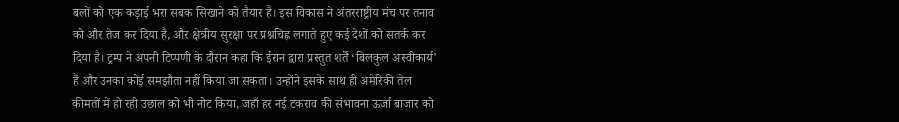बलों को एक कड़ाई भरा सबक सिखाने को तैयार है। इस विकास ने अंतरराष्ट्रीय मंच पर तनाव को और तेज कर दिया है, और क्षेत्रीय सुरक्षा पर प्रश्नचिह्न लगाते हुए कई देशों को सतर्क कर दिया है। ट्रम्प ने अपनी टिप्पणी के दौरान कहा कि ईरान द्वारा प्रस्तुत शर्तें ‘बिलकुल अस्वीकार्य’ हैं और उनका कोई समझौता नहीं किया जा सकता। उन्होंने इसके साथ ही अमेरिकी तेल कीमतों में हो रही उछाल को भी नोट किया, जहाँ हर नई टकराव की संभावना ऊर्जा बाजार को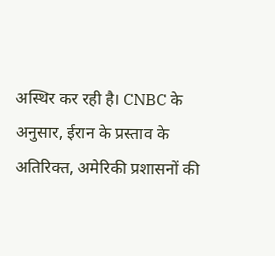अस्थिर कर रही है। CNBC के अनुसार, ईरान के प्रस्ताव के अतिरिक्त, अमेरिकी प्रशासनों की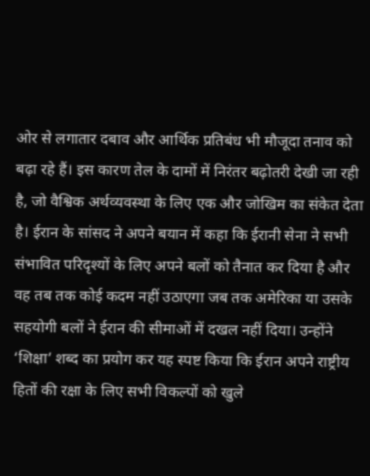ओर से लगातार दबाव और आर्थिक प्रतिबंध भी मौजूदा तनाव को बढ़ा रहे हैं। इस कारण तेल के दामों में निरंतर बढ़ोतरी देखी जा रही है, जो वैश्विक अर्थव्यवस्था के लिए एक और जोखिम का संकेत देता है। ईरान के सांसद ने अपने बयान में कहा कि ईरानी सेना ने सभी संभावित परिदृश्यों के लिए अपने बलों को तैनात कर दिया है और वह तब तक कोई कदम नहीं उठाएगा जब तक अमेरिका या उसके सहयोगी बलों ने ईरान की सीमाओं में दखल नहीं दिया। उन्होंने ‘शिक्षा’ शब्द का प्रयोग कर यह स्पष्ट किया कि ईरान अपने राष्ट्रीय हितों की रक्षा के लिए सभी विकल्पों को खुले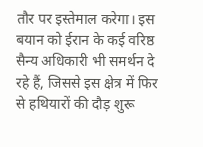तौर पर इस्तेमाल करेगा। इस बयान को ईरान के कई वरिष्ठ सैन्य अधिकारी भी समर्थन दे रहे हैं, जिससे इस क्षेत्र में फिर से हथियारों की दौड़ शुरू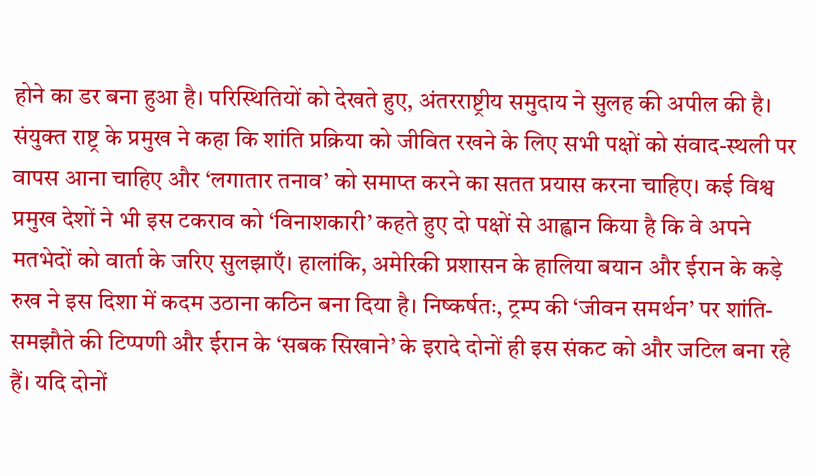होने का डर बना हुआ है। परिस्थितियों को देखते हुए, अंतरराष्ट्रीय समुदाय ने सुलह की अपील की है। संयुक्त राष्ट्र के प्रमुख ने कहा कि शांति प्रक्रिया को जीवित रखने के लिए सभी पक्षों को संवाद-स्थली पर वापस आना चाहिए और ‘लगातार तनाव’ को समाप्त करने का सतत प्रयास करना चाहिए। कई विश्व प्रमुख देशों ने भी इस टकराव को ‘विनाशकारी’ कहते हुए दो पक्षों से आह्वान किया है कि वे अपने मतभेदों को वार्ता के जरिए सुलझाएँ। हालांकि, अमेरिकी प्रशासन के हालिया बयान और ईरान के कड़े रुख ने इस दिशा में कदम उठाना कठिन बना दिया है। निष्कर्षतः, ट्रम्प की ‘जीवन समर्थन’ पर शांति-समझौते की टिप्पणी और ईरान के ‘सबक सिखाने’ के इरादे दोनों ही इस संकट को और जटिल बना रहे हैं। यदि दोनों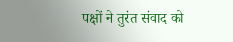पक्षों ने तुरंत संवाद को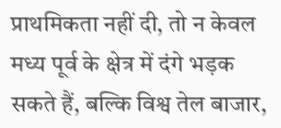प्राथमिकता नहीं दी, तो न केवल मध्य पूर्व के क्षेत्र में दंगे भड़क सकते हैं, बल्कि विश्व तेल बाजार,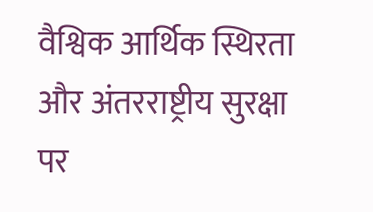वैश्विक आर्थिक स्थिरता और अंतरराष्ट्रीय सुरक्षा पर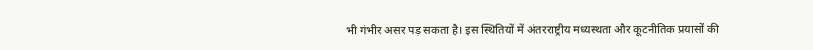भी गंभीर असर पड़ सकता है। इस स्थितियों में अंतरराष्ट्रीय मध्यस्थता और कूटनीतिक प्रयासों की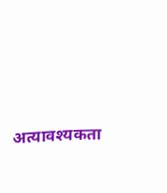अत्यावश्यकता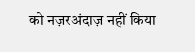को नज़रअंदाज़ नहीं किया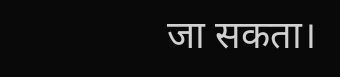जा सकता।